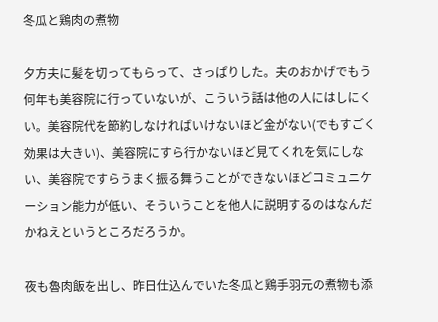冬瓜と鶏肉の煮物

夕方夫に髪を切ってもらって、さっぱりした。夫のおかげでもう何年も美容院に行っていないが、こういう話は他の人にはしにくい。美容院代を節約しなければいけないほど金がない(でもすごく効果は大きい)、美容院にすら行かないほど見てくれを気にしない、美容院ですらうまく振る舞うことができないほどコミュニケーション能力が低い、そういうことを他人に説明するのはなんだかねえというところだろうか。

夜も魯肉飯を出し、昨日仕込んでいた冬瓜と鶏手羽元の煮物も添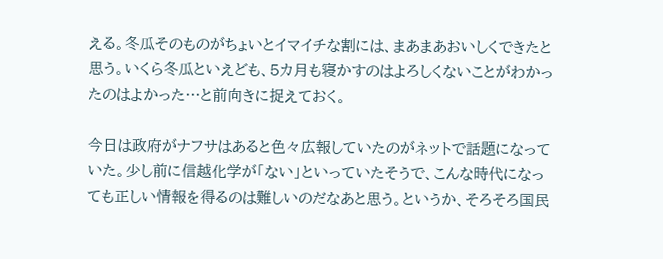える。冬瓜そのものがちょいとイマイチな割には、まあまあおいしくできたと思う。いくら冬瓜といえども、5カ月も寝かすのはよろしくないことがわかったのはよかった…と前向きに捉えておく。

今日は政府がナフサはあると色々広報していたのがネットで話題になっていた。少し前に信越化学が「ない」といっていたそうで、こんな時代になっても正しい情報を得るのは難しいのだなあと思う。というか、そろそろ国民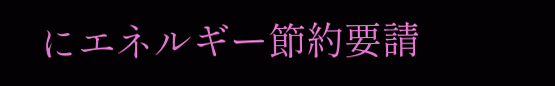にエネルギー節約要請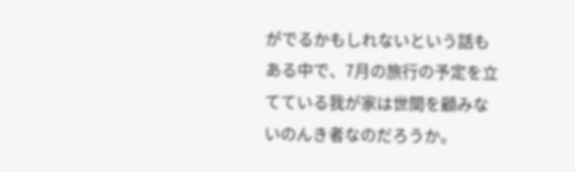がでるかもしれないという話もある中で、7月の旅行の予定を立てている我が家は世間を顧みないのんき者なのだろうか。